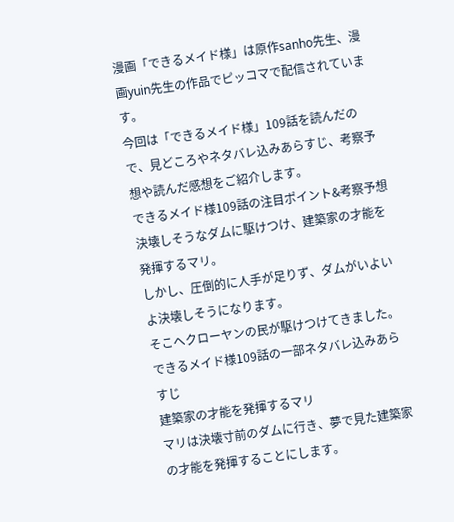漫画「できるメイド様」は原作sanho先生、漫画yuin先生の作品でピッコマで配信されています。
今回は「できるメイド様」109話を読んだので、見どころやネタバレ込みあらすじ、考察予想や読んだ感想をご紹介します。
できるメイド様109話の注目ポイント&考察予想
決壊しそうなダムに駆けつけ、建築家の才能を発揮するマリ。
しかし、圧倒的に人手が足りず、ダムがいよいよ決壊しそうになります。
そこへクローヤンの民が駆けつけてきました。
できるメイド様109話の一部ネタバレ込みあらすじ
建築家の才能を発揮するマリ
マリは決壊寸前のダムに行き、夢で見た建築家の才能を発揮することにします。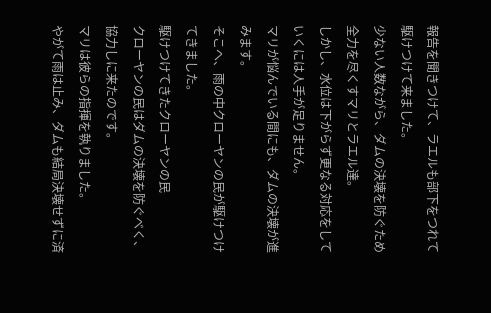報告を聞きつけて、ラエルも部下をつれて駆けつけて来ました。
少ない人数ながら、ダムの決壊を防ぐため全力を尽くすマリとラエル達。
しかし、水位は下がらず更なる対応をしていくには人手が足りません。
マリが悩んでいる間にも、ダムの決壊が進みます。
そこへ、雨の中クローヤンの民が駆けつけてきました。
駆けつけてきたクローヤンの民
クローヤンの民はダムの決壊を防ぐべく、協力しに来たのです。
マリは彼らの指揮を執りました。
やがて雨は止み、ダムも結局決壊せずに済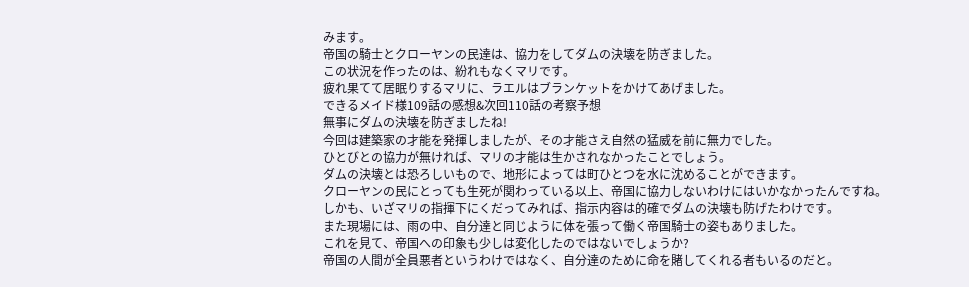みます。
帝国の騎士とクローヤンの民達は、協力をしてダムの決壊を防ぎました。
この状況を作ったのは、紛れもなくマリです。
疲れ果てて居眠りするマリに、ラエルはブランケットをかけてあげました。
できるメイド様109話の感想&次回110話の考察予想
無事にダムの決壊を防ぎましたね!
今回は建築家の才能を発揮しましたが、その才能さえ自然の猛威を前に無力でした。
ひとびとの協力が無ければ、マリの才能は生かされなかったことでしょう。
ダムの決壊とは恐ろしいもので、地形によっては町ひとつを水に沈めることができます。
クローヤンの民にとっても生死が関わっている以上、帝国に協力しないわけにはいかなかったんですね。
しかも、いざマリの指揮下にくだってみれば、指示内容は的確でダムの決壊も防げたわけです。
また現場には、雨の中、自分達と同じように体を張って働く帝国騎士の姿もありました。
これを見て、帝国への印象も少しは変化したのではないでしょうか?
帝国の人間が全員悪者というわけではなく、自分達のために命を賭してくれる者もいるのだと。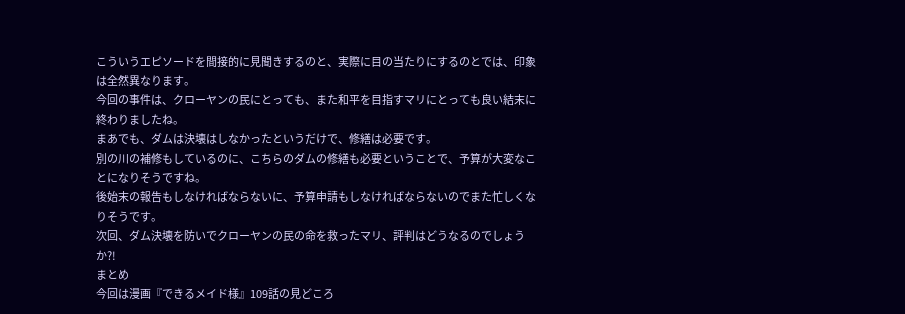こういうエピソードを間接的に見聞きするのと、実際に目の当たりにするのとでは、印象は全然異なります。
今回の事件は、クローヤンの民にとっても、また和平を目指すマリにとっても良い結末に終わりましたね。
まあでも、ダムは決壊はしなかったというだけで、修繕は必要です。
別の川の補修もしているのに、こちらのダムの修繕も必要ということで、予算が大変なことになりそうですね。
後始末の報告もしなければならないに、予算申請もしなければならないのでまた忙しくなりそうです。
次回、ダム決壊を防いでクローヤンの民の命を救ったマリ、評判はどうなるのでしょうか?!
まとめ
今回は漫画『できるメイド様』109話の見どころ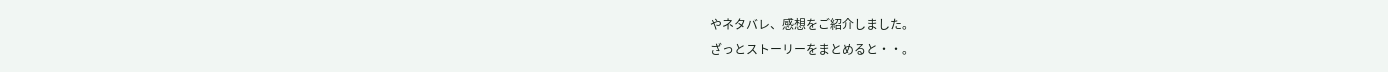やネタバレ、感想をご紹介しました。
ざっとストーリーをまとめると・・。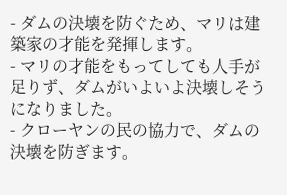- ダムの決壊を防ぐため、マリは建築家の才能を発揮します。
- マリの才能をもってしても人手が足りず、ダムがいよいよ決壊しそうになりました。
- クローヤンの民の協力で、ダムの決壊を防ぎます。